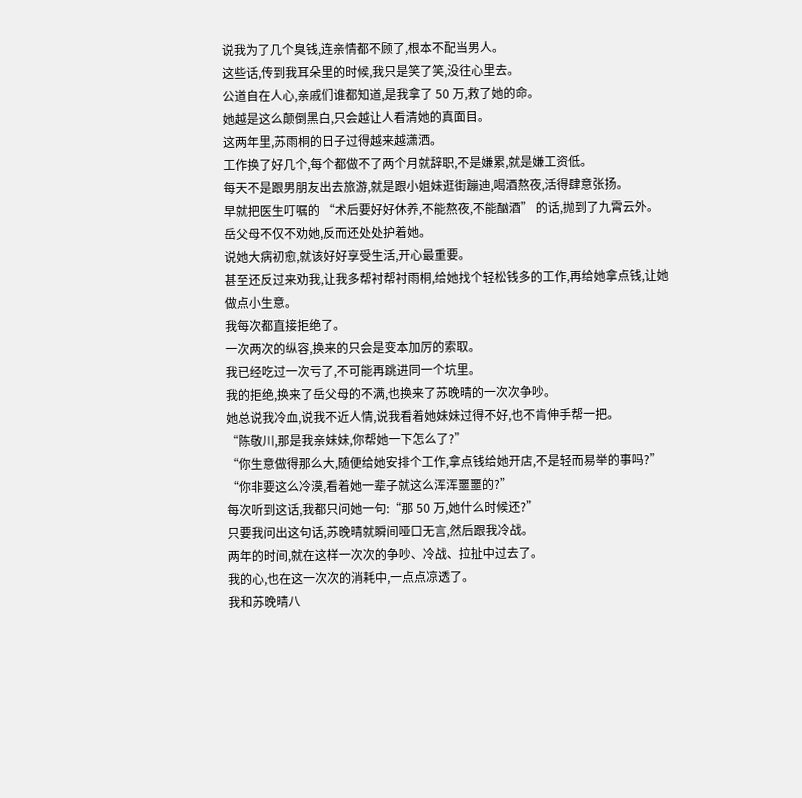说我为了几个臭钱,连亲情都不顾了,根本不配当男人。
这些话,传到我耳朵里的时候,我只是笑了笑,没往心里去。
公道自在人心,亲戚们谁都知道,是我拿了 50 万,救了她的命。
她越是这么颠倒黑白,只会越让人看清她的真面目。
这两年里,苏雨桐的日子过得越来越潇洒。
工作换了好几个,每个都做不了两个月就辞职,不是嫌累,就是嫌工资低。
每天不是跟男朋友出去旅游,就是跟小姐妹逛街蹦迪,喝酒熬夜,活得肆意张扬。
早就把医生叮嘱的 “术后要好好休养,不能熬夜,不能酗酒” 的话,抛到了九霄云外。
岳父母不仅不劝她,反而还处处护着她。
说她大病初愈,就该好好享受生活,开心最重要。
甚至还反过来劝我,让我多帮衬帮衬雨桐,给她找个轻松钱多的工作,再给她拿点钱,让她做点小生意。
我每次都直接拒绝了。
一次两次的纵容,换来的只会是变本加厉的索取。
我已经吃过一次亏了,不可能再跳进同一个坑里。
我的拒绝,换来了岳父母的不满,也换来了苏晚晴的一次次争吵。
她总说我冷血,说我不近人情,说我看着她妹妹过得不好,也不肯伸手帮一把。
“陈敬川,那是我亲妹妹,你帮她一下怎么了?”
“你生意做得那么大,随便给她安排个工作,拿点钱给她开店,不是轻而易举的事吗?”
“你非要这么冷漠,看着她一辈子就这么浑浑噩噩的?”
每次听到这话,我都只问她一句:“那 50 万,她什么时候还?”
只要我问出这句话,苏晚晴就瞬间哑口无言,然后跟我冷战。
两年的时间,就在这样一次次的争吵、冷战、拉扯中过去了。
我的心,也在这一次次的消耗中,一点点凉透了。
我和苏晚晴八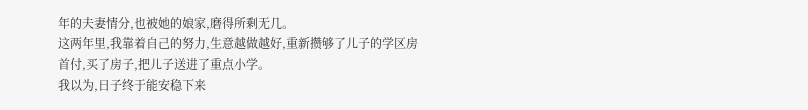年的夫妻情分,也被她的娘家,磨得所剩无几。
这两年里,我靠着自己的努力,生意越做越好,重新攒够了儿子的学区房首付,买了房子,把儿子送进了重点小学。
我以为,日子终于能安稳下来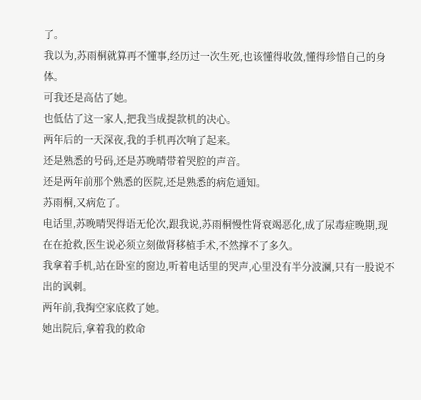了。
我以为,苏雨桐就算再不懂事,经历过一次生死,也该懂得收敛,懂得珍惜自己的身体。
可我还是高估了她。
也低估了这一家人,把我当成提款机的决心。
两年后的一天深夜,我的手机再次响了起来。
还是熟悉的号码,还是苏晚晴带着哭腔的声音。
还是两年前那个熟悉的医院,还是熟悉的病危通知。
苏雨桐,又病危了。
电话里,苏晚晴哭得语无伦次,跟我说,苏雨桐慢性肾衰竭恶化,成了尿毒症晚期,现在在抢救,医生说必须立刻做肾移植手术,不然撑不了多久。
我拿着手机,站在卧室的窗边,听着电话里的哭声,心里没有半分波澜,只有一股说不出的讽刺。
两年前,我掏空家底救了她。
她出院后,拿着我的救命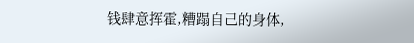钱肆意挥霍,糟蹋自己的身体,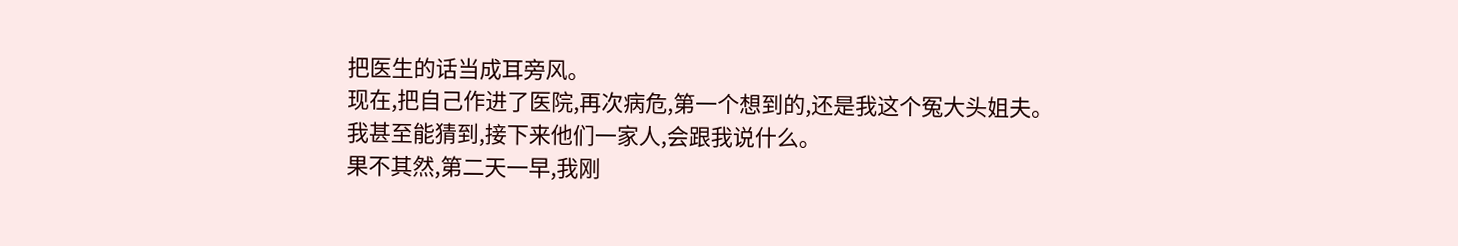把医生的话当成耳旁风。
现在,把自己作进了医院,再次病危,第一个想到的,还是我这个冤大头姐夫。
我甚至能猜到,接下来他们一家人,会跟我说什么。
果不其然,第二天一早,我刚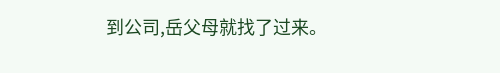到公司,岳父母就找了过来。